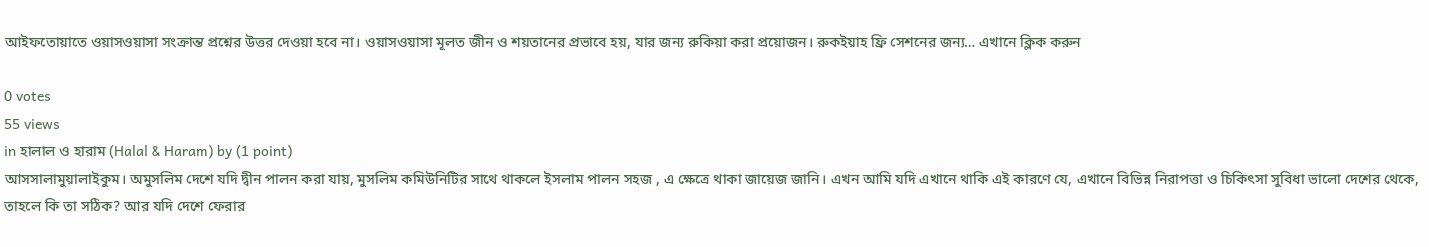আইফতোয়াতে ওয়াসওয়াসা সংক্রান্ত প্রশ্নের উত্তর দেওয়া হবে না। ওয়াসওয়াসা মূলত জীন ও শয়তানের প্রভাবে হয়, যার জন্য রুকিয়া করা প্রয়োজন। রুকইয়াহ ফ্রি সেশনের জন্য… এখানে ক্লিক করুন

0 votes
55 views
in হালাল ও হারাম (Halal & Haram) by (1 point)
আসসালামুয়ালাইকুম। অমুসলিম দেশে যদি দ্বীন পালন করা যায়, মুসলিম কমিউনিটির সাথে থাকলে ইসলাম পালন সহজ , এ ক্ষেত্রে থাকা জায়েজ জানি। এখন আমি যদি এখানে থাকি এই কারণে যে, এখানে বিভিন্ন নিরাপত্তা ও চিকিৎসা সুবিধা ভালো দেশের থেকে,  তাহলে কি তা সঠিক? আর যদি দেশে ফেরার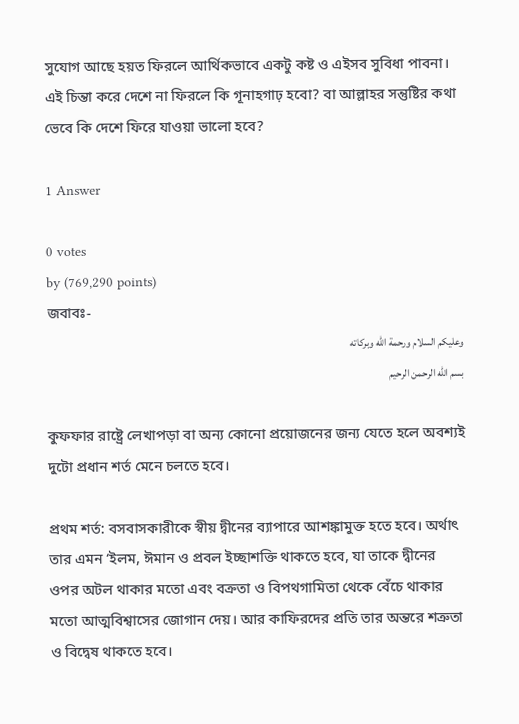সুযোগ আছে হয়ত ফিরলে আর্থিকভাবে একটু কষ্ট ও এইসব সুবিধা পাবনা। এই চিন্তা করে দেশে না ফিরলে কি গূনাহগাঢ় হবো? বা আল্লাহর সন্তুষ্টির কথা ভেবে কি দেশে ফিরে যাওয়া ভালো হবে?

1 Answer

0 votes
by (769,290 points)
জবাবঃ-
وعليكم السلام ورحمة الله وبركاته
بسم الله الرحمن الرحيم

কুফফার রাষ্ট্রে লেখাপড়া বা অন্য কোনো প্রয়োজনের জন্য যেতে হলে অবশ্যই দুটো প্রধান শর্ত মেনে চলতে হবে।

প্রথম শর্ত: বসবাসকারীকে স্বীয় দ্বীনের ব্যাপারে আশঙ্কামুক্ত হতে হবে। অর্থাৎ তার এমন ‘ইলম, ঈমান ও প্রবল ইচ্ছাশক্তি থাকতে হবে, যা তাকে দ্বীনের ওপর অটল থাকার মতো এবং বক্রতা ও বিপথগামিতা থেকে বেঁচে থাকার মতো আত্মবিশ্বাসের জোগান দেয়। আর কাফিরদের প্রতি তার অন্তরে শত্রুতা ও বিদ্বেষ থাকতে হবে।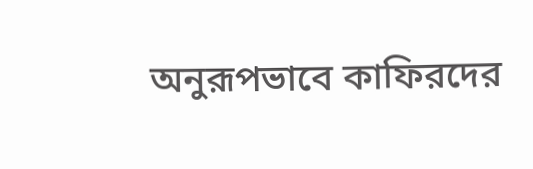অনুরূপভাবে কাফিরদের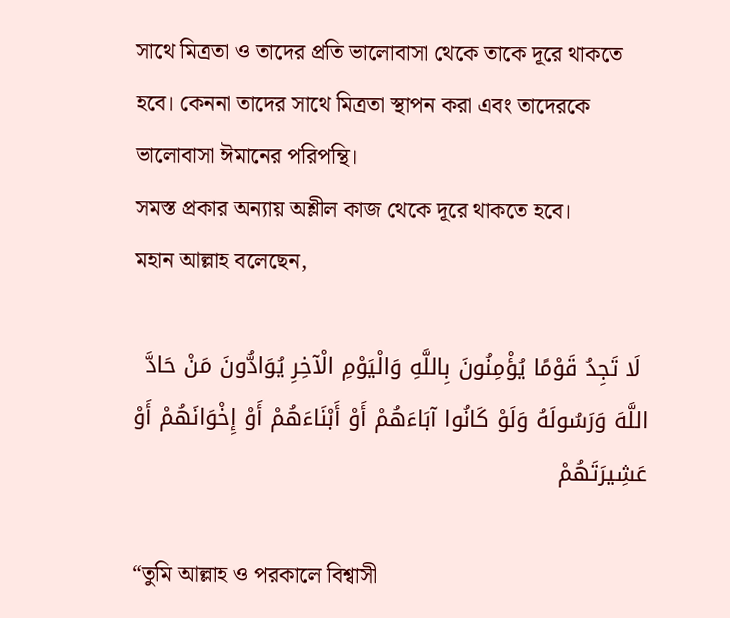সাথে মিত্রতা ও তাদের প্রতি ভালোবাসা থেকে তাকে দূরে থাকতে হবে। কেননা তাদের সাথে মিত্রতা স্থাপন করা এবং তাদেরকে ভালোবাসা ঈমানের পরিপন্থি।
সমস্ত প্রকার অন্যায় অশ্লীল কাজ থেকে দূরে থাকতে হবে।
মহান আল্লাহ বলেছেন,

 لَا تَجِدُ قَوْمًا يُؤْمِنُونَ بِاللَّهِ وَالْيَوْمِ الْآخِرِ يُوَادُّونَ مَنْ حَادَّ اللَّهَ وَرَسُولَهُ وَلَوْ كَانُوا آبَاءَهُمْ أَوْ أَبْنَاءَهُمْ أَوْ إِخْوَانَهُمْ أَوْ عَشِيرَتَهُمْ

“তুমি আল্লাহ ও পরকালে বিশ্বাসী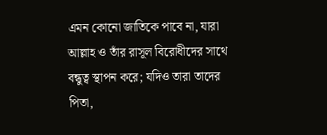এমন কোনো জাতিকে পাবে না, যারা আল্লাহ ও তাঁর রাসূল বিরোধীদের সাথে বন্ধুত্ব স্থাপন করে; যদিও তারা তাদের পিতা,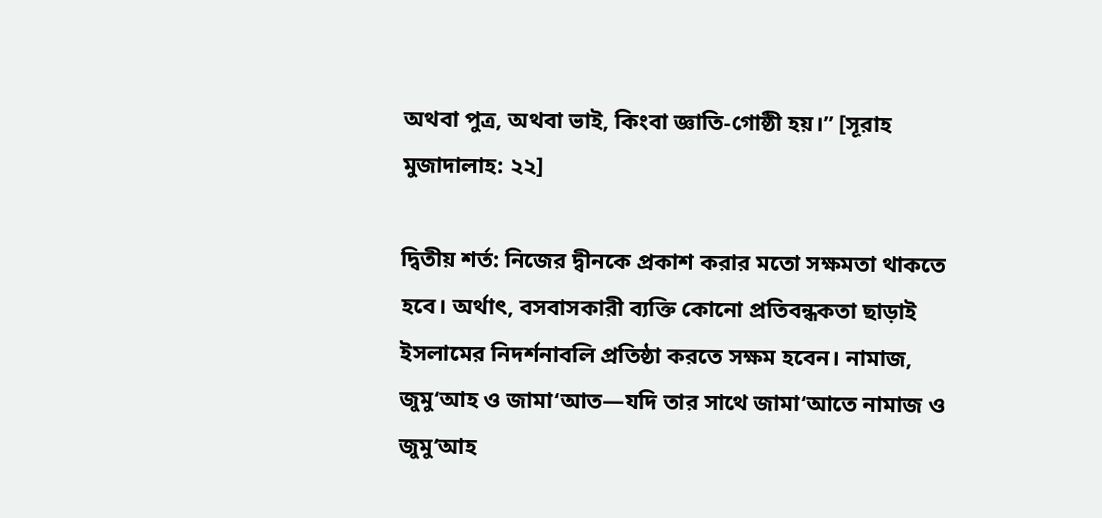অথবা পুত্র, অথবা ভাই, কিংবা জ্ঞাতি-গোষ্ঠী হয়।” [সূরাহ মুজাদালাহ: ২২]

দ্বিতীয় শর্ত: নিজের দ্বীনকে প্রকাশ করার মতো সক্ষমতা থাকতে হবে। অর্থাৎ, বসবাসকারী ব্যক্তি কোনো প্রতিবন্ধকতা ছাড়াই ইসলামের নিদর্শনাবলি প্রতিষ্ঠা করতে সক্ষম হবেন। নামাজ, জুমু‘আহ ও জামা‘আত—যদি তার সাথে জামা‘আতে নামাজ ও জুমু‘আহ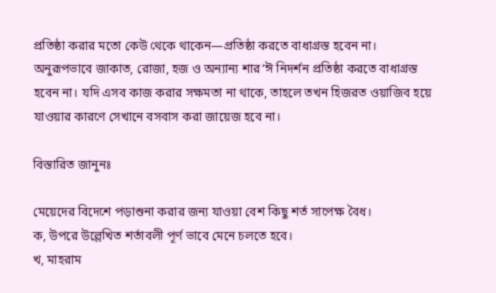প্রতিষ্ঠা করার মতো কেউ থেকে থাকেন—প্রতিষ্ঠা করতে বাধাগ্রস্ত হবেন না। অনুরূপভাবে জাকাত, রোজা, হজ ও অন্যান্য শার‘ঈ নিদর্শন প্রতিষ্ঠা করতে বাধাগ্রস্ত হবেন না। যদি এসব কাজ করার সক্ষমতা না থাকে, তাহলে তখন হিজরত ওয়াজিব হয়ে যাওয়ার কারণে সেখানে বসবাস করা জায়েজ হবে না।

বিস্তারিত জানুনঃ

মেয়েদের বিদেশে পড়াশুনা করার জন্য যাওয়া বেশ কিছু শর্ত সাপেক্ষ বৈধ।
ক, উপরে উল্লেখিত শর্তাবলী পূর্ণ ভাবে মেনে চলতে হবে।
খ, মাহরাম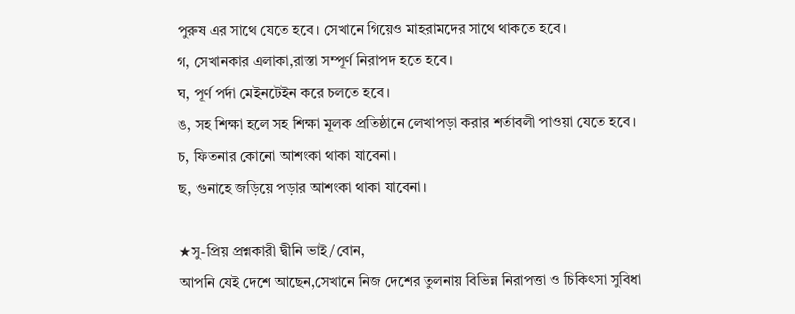পুরুষ এর সাথে যেতে হবে। সেখানে গিয়েও মাহরামদের সাথে থাকতে হবে।
গ, সেখানকার এলাকা,রাস্তা সম্পূর্ণ নিরাপদ হতে হবে।
ঘ, পূর্ণ পর্দা মেইনটেইন করে চলতে হবে।
ঙ, সহ শিক্ষা হলে সহ শিক্ষা মূলক প্রতিষ্ঠানে লেখাপড়া করার শর্তাবলী পাওয়া যেতে হবে।
চ, ফিতনার কোনো আশংকা থাকা যাবেনা।
ছ, গুনাহে জড়িয়ে পড়ার আশংকা থাকা যাবেনা।

★সু-প্রিয় প্রশ্নকারী দ্বীনি ভাই/বোন,
আপনি যেই দেশে আছেন,সেখানে নিজ দেশের তুলনায় বিভিন্ন নিরাপত্তা ও চিকিৎসা সুবিধা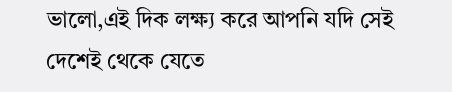ভালো,এই দিক লক্ষ্য করে আপনি যদি সেই দেশেই থেকে যেতে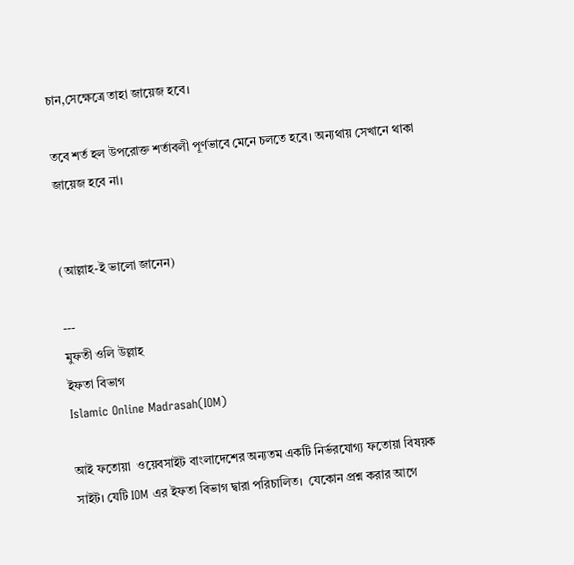চান,সেক্ষেত্রে তাহা জায়েজ হবে।

তবে শর্ত হল উপরোক্ত শর্তাবলী পূর্ণভাবে মেনে চলতে হবে। অন্যথায় সেখানে থাকা জায়েজ হবে না।


(আল্লাহ-ই ভালো জানেন)

---
মুফতী ওলি উল্লাহ
ইফতা বিভাগ
Islamic Online Madrasah(IOM)

আই ফতোয়া  ওয়েবসাইট বাংলাদেশের অন্যতম একটি নির্ভরযোগ্য ফতোয়া বিষয়ক সাইট। যেটি IOM এর ইফতা বিভাগ দ্বারা পরিচালিত।  যেকোন প্রশ্ন করার আগে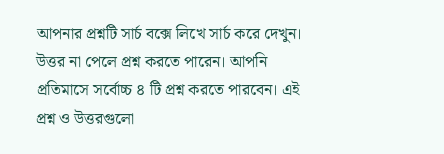আপনার প্রশ্নটি সার্চ বক্সে লিখে সার্চ করে দেখুন। উত্তর না পেলে প্রশ্ন করতে পারেন। আপনি প্রতিমাসে সর্বোচ্চ ৪ টি প্রশ্ন করতে পারবেন। এই প্রশ্ন ও উত্তরগুলো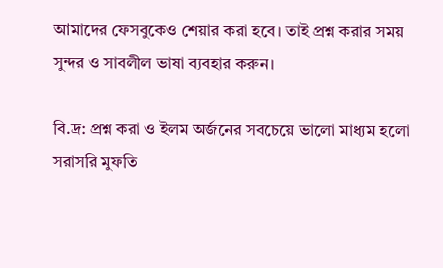আমাদের ফেসবুকেও শেয়ার করা হবে। তাই প্রশ্ন করার সময় সুন্দর ও সাবলীল ভাষা ব্যবহার করুন।

বি.দ্র: প্রশ্ন করা ও ইলম অর্জনের সবচেয়ে ভালো মাধ্যম হলো সরাসরি মুফতি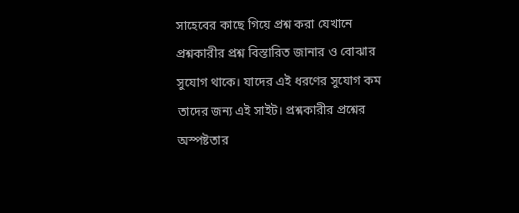সাহেবের কাছে গিয়ে প্রশ্ন করা যেখানে প্রশ্নকারীর প্রশ্ন বিস্তারিত জানার ও বোঝার সুযোগ থাকে। যাদের এই ধরণের সুযোগ কম তাদের জন্য এই সাইট। প্রশ্নকারীর প্রশ্নের অস্পষ্টতার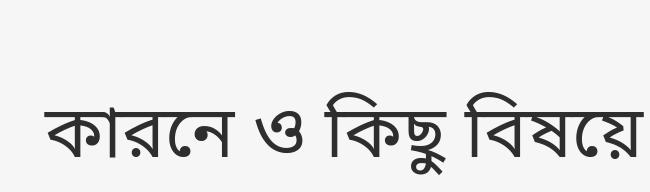কারনে ও কিছু বিষয়ে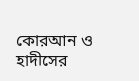কোরআন ও হাদীসের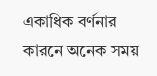একাধিক বর্ণনার কারনে অনেক সময়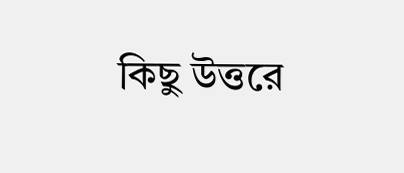কিছু উত্তরে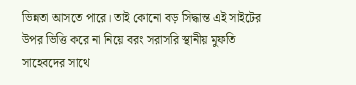ভিন্নতা আসতে পারে। তাই কোনো বড় সিদ্ধান্ত এই সাইটের উপর ভিত্তি করে না নিয়ে বরং সরাসরি স্থানীয় মুফতি সাহেবদের সাথে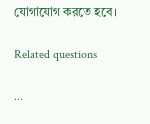যোগাযোগ করতে হবে।

Related questions

...